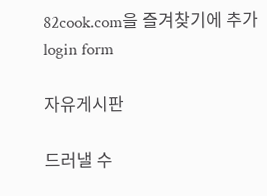82cook.com을 즐겨찾기에 추가
login form

자유게시판

드러낼 수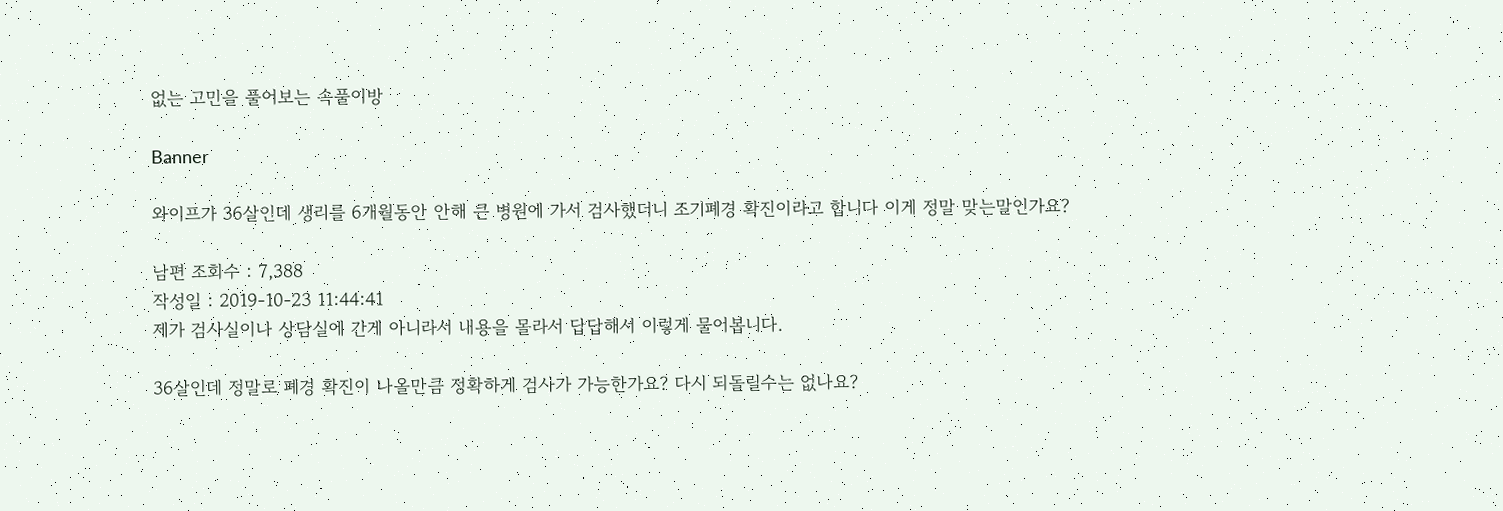없는 고민을 풀어보는 속풀이방

Banner

와이프가 36살인데 생리를 6개월동안 안해 큰 병원에 가서 검사했더니 조기폐경 확진이라고 합니다 이게 정말 맞는말인가요?

남편 조회수 : 7,388
작성일 : 2019-10-23 11:44:41
제가 검사실이나 상담실에 간게 아니라서 내용을 몰라서 답답해서 이렇게 물어봅니다.

36살인데 정말로 폐경 확진이 나올만큼 정확하게 검사가 가능한가요? 다시 되돌릴수는 없나요?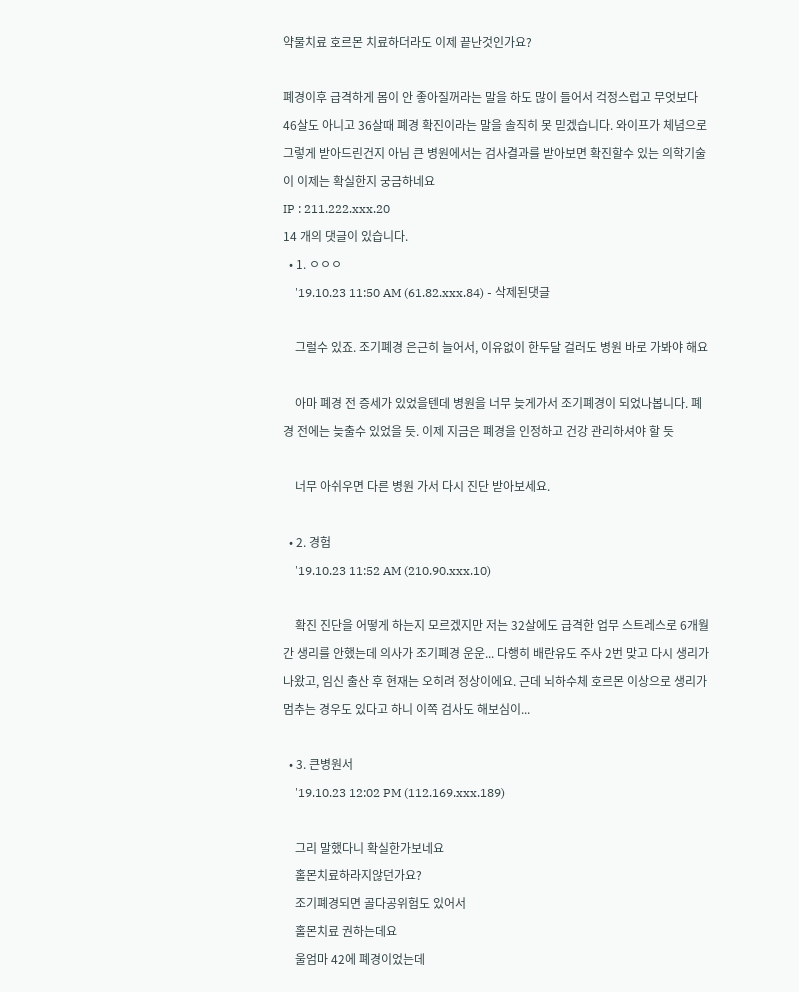약물치료 호르몬 치료하더라도 이제 끝난것인가요?

폐경이후 급격하게 몸이 안 좋아질꺼라는 말을 하도 많이 들어서 걱정스럽고 무엇보다 46살도 아니고 36살때 폐경 확진이라는 말을 솔직히 못 믿겠습니다. 와이프가 체념으로 그렇게 받아드린건지 아님 큰 병원에서는 검사결과를 받아보면 확진할수 있는 의학기술이 이제는 확실한지 궁금하네요
IP : 211.222.xxx.20
14 개의 댓글이 있습니다.
  • 1. ㅇㅇㅇ
    '19.10.23 11:50 AM (61.82.xxx.84) - 삭제된댓글

    그럴수 있죠. 조기폐경 은근히 늘어서, 이유없이 한두달 걸러도 병원 바로 가봐야 해요

    아마 폐경 전 증세가 있었을텐데 병원을 너무 늦게가서 조기폐경이 되었나봅니다. 폐경 전에는 늦출수 있었을 듯. 이제 지금은 폐경을 인정하고 건강 관리하셔야 할 듯

    너무 아쉬우면 다른 병원 가서 다시 진단 받아보세요.

  • 2. 경험
    '19.10.23 11:52 AM (210.90.xxx.10)

    확진 진단을 어떻게 하는지 모르겠지만 저는 32살에도 급격한 업무 스트레스로 6개월간 생리를 안했는데 의사가 조기폐경 운운... 다행히 배란유도 주사 2번 맞고 다시 생리가 나왔고, 임신 출산 후 현재는 오히려 정상이에요. 근데 뇌하수체 호르몬 이상으로 생리가 멈추는 경우도 있다고 하니 이쪽 검사도 해보심이...

  • 3. 큰병원서
    '19.10.23 12:02 PM (112.169.xxx.189)

    그리 말했다니 확실한가보네요
    홀몬치료하라지않던가요?
    조기폐경되면 골다공위험도 있어서
    홀몬치료 권하는데요
    울엄마 42에 폐경이었는데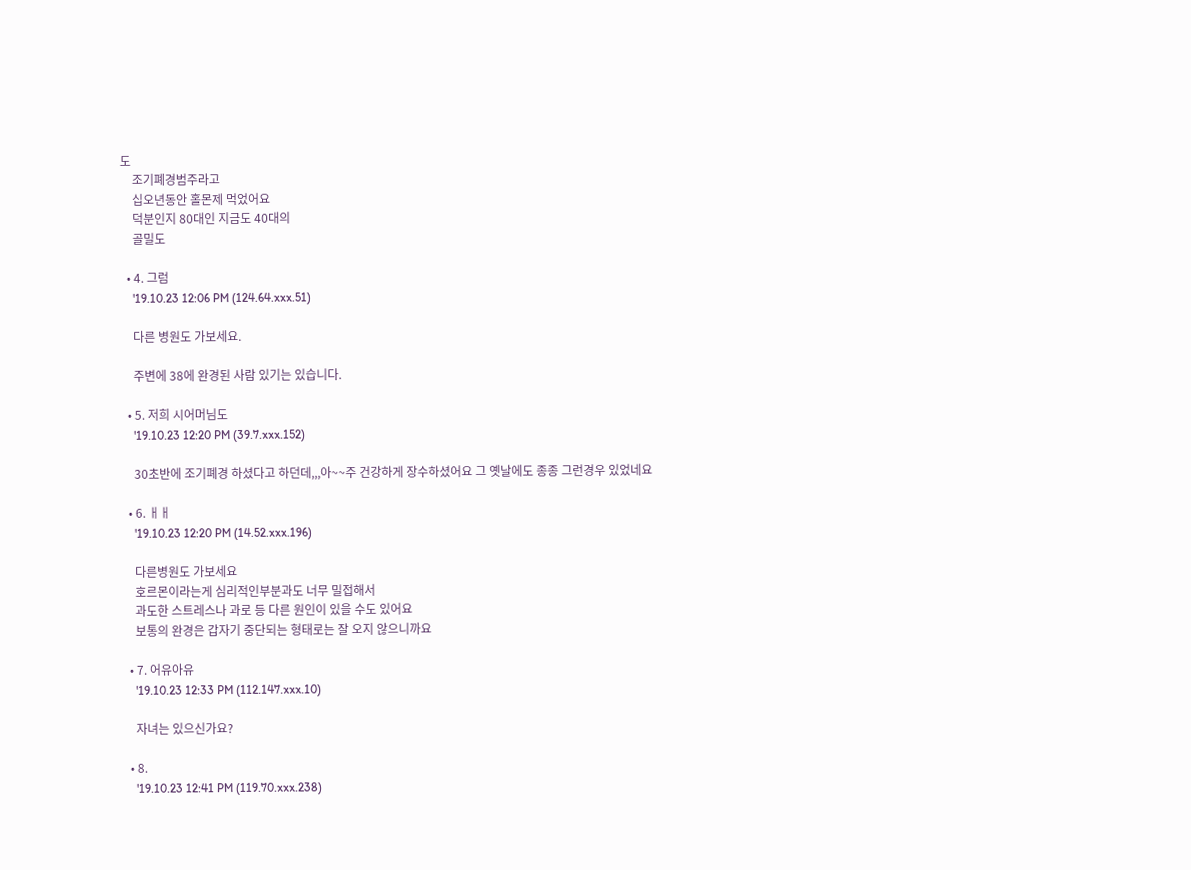도
    조기폐경범주라고
    십오년동안 홀몬제 먹었어요
    덕분인지 80대인 지금도 40대의
    골밀도

  • 4. 그럼
    '19.10.23 12:06 PM (124.64.xxx.51)

    다른 병원도 가보세요.

    주변에 38에 완경된 사람 있기는 있습니다.

  • 5. 저희 시어머님도
    '19.10.23 12:20 PM (39.7.xxx.152)

    30초반에 조기폐경 하셨다고 하던데,,,아~~주 건강하게 장수하셨어요 그 옛날에도 종종 그런경우 있었네요

  • 6. ㅐㅐ
    '19.10.23 12:20 PM (14.52.xxx.196)

    다른병원도 가보세요
    호르몬이라는게 심리적인부분과도 너무 밀접해서
    과도한 스트레스나 과로 등 다른 원인이 있을 수도 있어요
    보통의 완경은 갑자기 중단되는 형태로는 잘 오지 않으니까요

  • 7. 어유아유
    '19.10.23 12:33 PM (112.147.xxx.10)

    자녀는 있으신가요?

  • 8.
    '19.10.23 12:41 PM (119.70.xxx.238)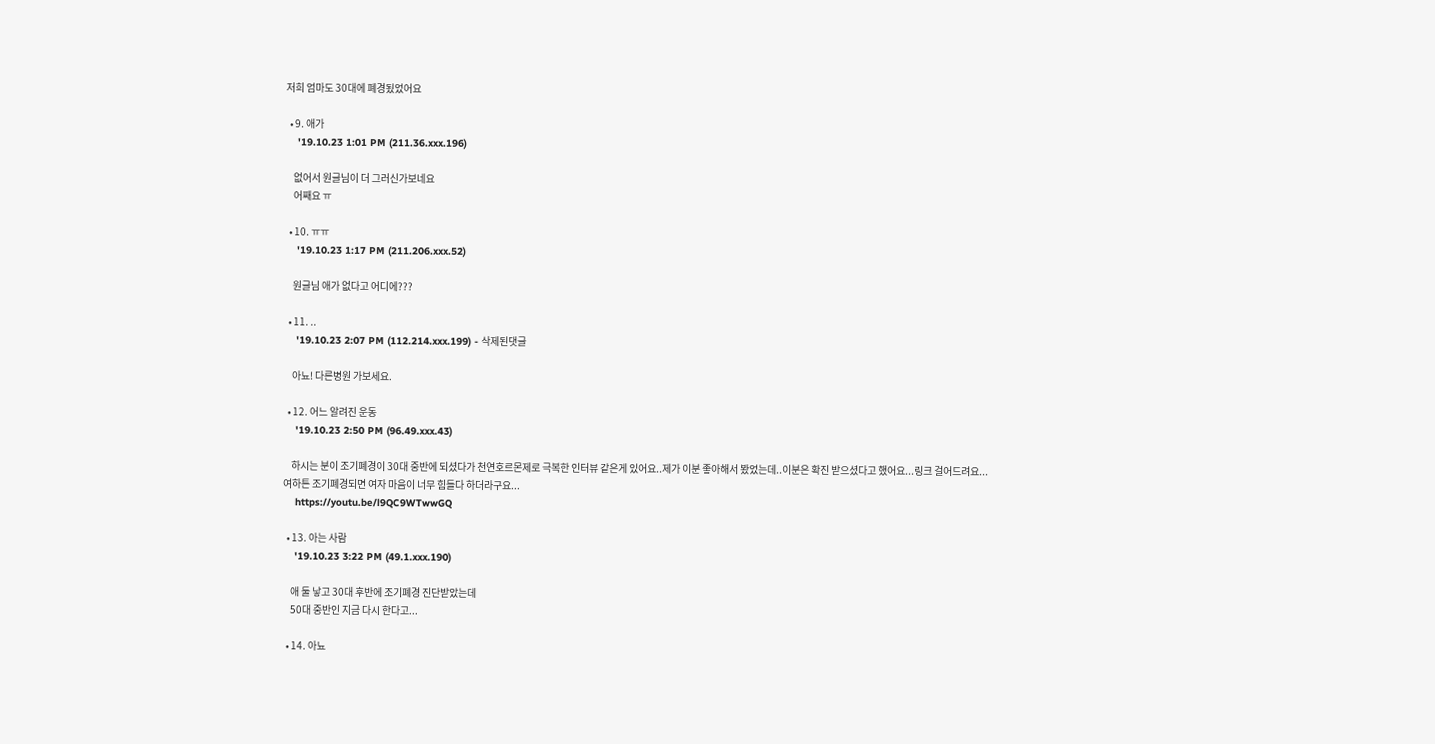저희 엄마도 30대에 폐경됬었어요

  • 9. 애가
    '19.10.23 1:01 PM (211.36.xxx.196)

    없어서 원글님이 더 그러신가보네요
    어째요 ㅠ

  • 10. ㅠㅠ
    '19.10.23 1:17 PM (211.206.xxx.52)

    원글님 애가 없다고 어디에???

  • 11. ..
    '19.10.23 2:07 PM (112.214.xxx.199) - 삭제된댓글

    아뇨! 다른병원 가보세요.

  • 12. 어느 알려진 운동
    '19.10.23 2:50 PM (96.49.xxx.43)

    하시는 분이 조기폐경이 30대 중반에 되셨다가 천연호르몬제로 극복한 인터뷰 같은게 있어요..제가 이분 좋아해서 봤었는데..이분은 확진 받으셨다고 했어요...링크 걸어드려요...여하튼 조기폐경되면 여자 마음이 너무 힘들다 하더라구요...
    https://youtu.be/l9QC9WTwwGQ

  • 13. 아는 사람
    '19.10.23 3:22 PM (49.1.xxx.190)

    애 둘 낳고 30대 후반에 조기폐경 진단받았는데
    50대 중반인 지금 다시 한다고...

  • 14. 아뇨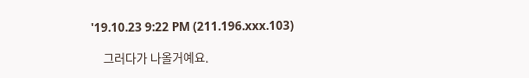'19.10.23 9:22 PM (211.196.xxx.103)

    그러다가 나올거예요.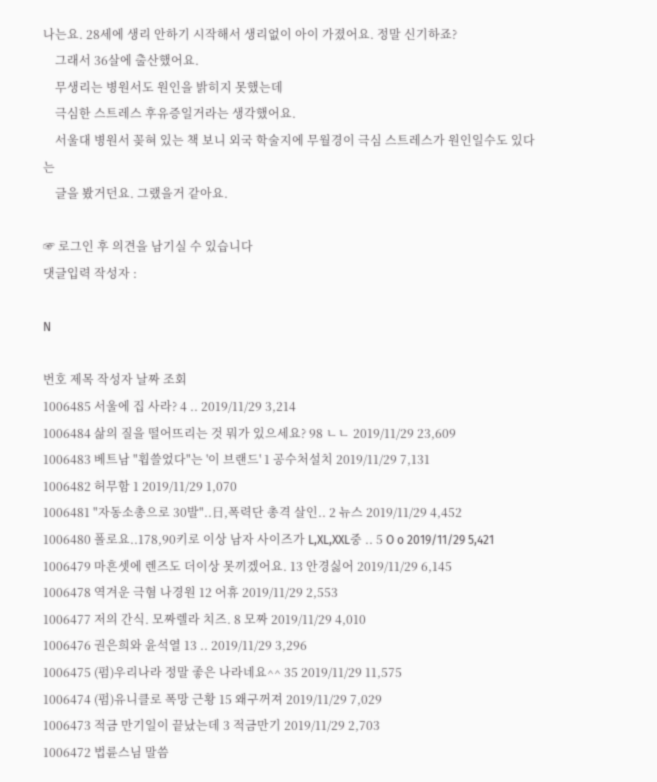나는요. 28세에 생리 안하기 시작해서 생리없이 아이 가졌어요. 정말 신기하죠?
    그래서 36살에 출산했어요.
    무생리는 병원서도 원인을 밝히지 못했는데
    극심한 스트레스 후유증일거라는 생각했어요.
    서울대 병원서 꽂혀 있는 책 보니 외국 학술지에 무월경이 극심 스트레스가 원인일수도 있다는
    글을 봤거던요. 그랬을거 같아요.

☞ 로그인 후 의견을 남기실 수 있습니다
댓글입력 작성자 :

N

번호 제목 작성자 날짜 조회
1006485 서울에 집 사라? 4 .. 2019/11/29 3,214
1006484 삶의 질을 떨어뜨리는 것 뭐가 있으세요? 98 ㄴㄴ 2019/11/29 23,609
1006483 베트남 "휩쓸었다"는 '이 브랜드' 1 공수처설치 2019/11/29 7,131
1006482 허무함 1 2019/11/29 1,070
1006481 "자동소총으로 30발"..日,폭력단 총격 살인.. 2 뉴스 2019/11/29 4,452
1006480 폴로요..178,90키로 이상 남자 사이즈가 L,XL,XXL중 .. 5 O o 2019/11/29 5,421
1006479 마흔셋에 렌즈도 더이상 못끼겠어요. 13 안경싫어 2019/11/29 6,145
1006478 역겨운 극혐 나경원 12 어휴 2019/11/29 2,553
1006477 저의 간식. 모짜렐라 치즈. 8 모짜 2019/11/29 4,010
1006476 권은희와 윤석열 13 .. 2019/11/29 3,296
1006475 (펌)우리나라 정말 좋은 나라네요^^ 35 2019/11/29 11,575
1006474 (펌)유니클로 폭망 근황 15 왜구꺼져 2019/11/29 7,029
1006473 적금 만기일이 끝났는데 3 적금만기 2019/11/29 2,703
1006472 법륜스님 말씀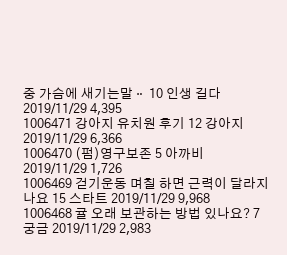중 가슴에 새기는말ᆢ 10 인생 길다 2019/11/29 4,395
1006471 강아지 유치원 후기 12 강아지 2019/11/29 6,366
1006470 (펌)영구보존 5 아까비 2019/11/29 1,726
1006469 걷기운동 며칠 하면 근력이 달라지나요 15 스타트 2019/11/29 9,968
1006468 귤 오래 보관하는 방법 있나요? 7 궁금 2019/11/29 2,983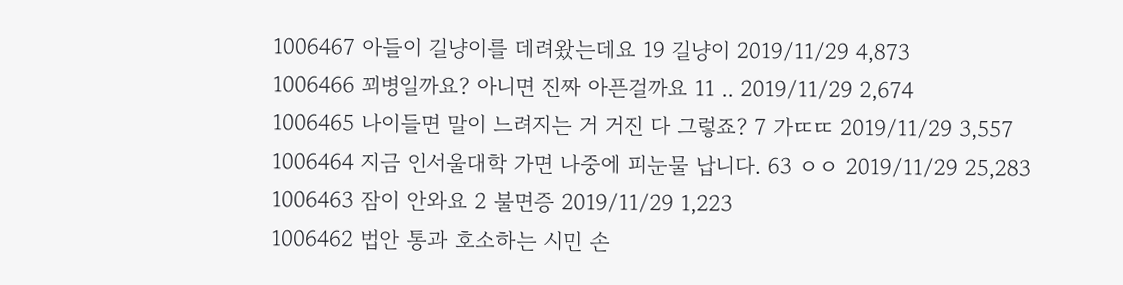1006467 아들이 길냥이를 데려왔는데요 19 길냥이 2019/11/29 4,873
1006466 꾀병일까요? 아니면 진짜 아픈걸까요 11 .. 2019/11/29 2,674
1006465 나이들면 말이 느려지는 거 거진 다 그렇죠? 7 가ㄸㄸ 2019/11/29 3,557
1006464 지금 인서울대학 가면 나중에 피눈물 납니다. 63 ㅇㅇ 2019/11/29 25,283
1006463 잠이 안와요 2 불면증 2019/11/29 1,223
1006462 법안 통과 호소하는 시민 손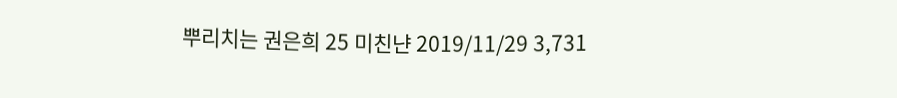뿌리치는 권은희 25 미친냔 2019/11/29 3,731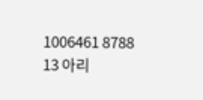1006461 8788 13 아리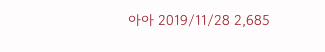아아 2019/11/28 2,685